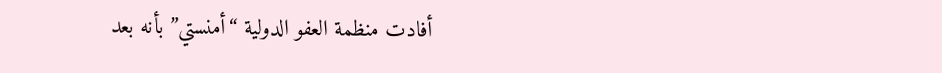أفادت منظمة العفو الدولية “أمنستي” بأنه بعد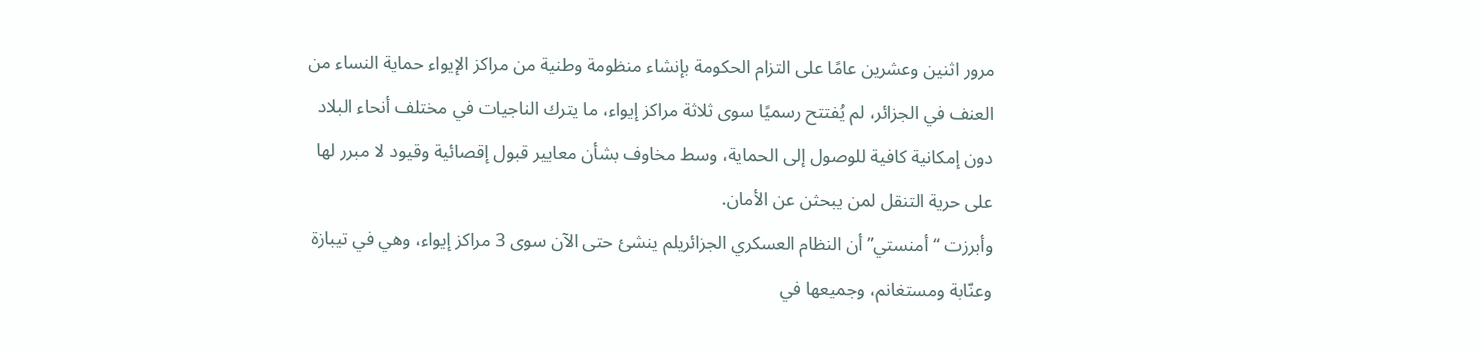مرور اثنين وعشرين عامًا على التزام الحكومة بإنشاء منظومة وطنية من مراكز الإيواء حماية النساء من العنف في الجزائر، لم يُفتتح رسميًا سوى ثلاثة مراكز إيواء، ما يترك الناجيات في مختلف أنحاء البلاد دون إمكانية كافية للوصول إلى الحماية، وسط مخاوف بشأن معايير قبول إقصائية وقيود لا مبرر لها على حرية التنقل لمن يبحثن عن الأمان.
وأبرزت “أمنستي” أن النظام العسكري الجزائريلم ينشئ حتى الآن سوى 3 مراكز إيواء، وهي في تيبازة وعنّابة ومستغانم، وجميعها في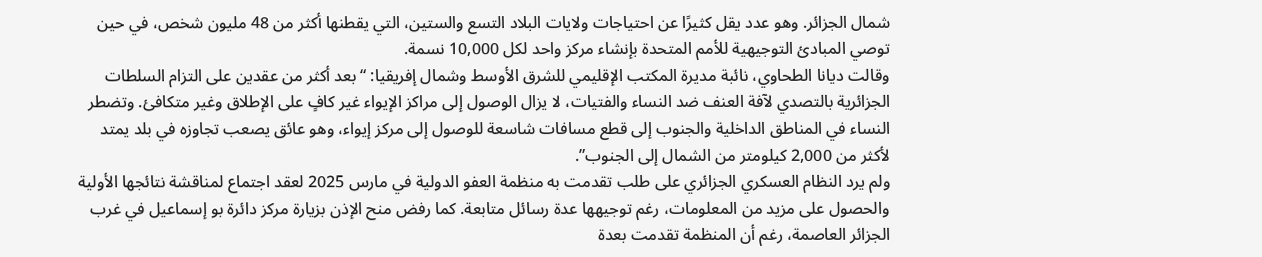شمال الجزائر. وهو عدد يقل كثيرًا عن احتياجات ولايات البلاد التسع والستين، التي يقطنها أكثر من 48 مليون شخص، في حين توصي المبادئ التوجيهية للأمم المتحدة بإنشاء مركز واحد لكل 10,000 نسمة.
وقالت ديانا الطحاوي، نائبة مديرة المكتب الإقليمي للشرق الأوسط وشمال إفريقيا: “بعد أكثر من عقدين على التزام السلطات الجزائرية بالتصدي لآفة العنف ضد النساء والفتيات، لا يزال الوصول إلى مراكز الإيواء غير كافٍ على الإطلاق وغير متكافئ. وتضطر النساء في المناطق الداخلية والجنوب إلى قطع مسافات شاسعة للوصول إلى مركز إيواء، وهو عائق يصعب تجاوزه في بلد يمتد لأكثر من 2,000 كيلومتر من الشمال إلى الجنوب”.
ولم يرد النظام العسكري الجزائري على طلب تقدمت به منظمة العفو الدولية في مارس 2025 لعقد اجتماع لمناقشة نتائجها الأولية والحصول على مزيد من المعلومات، رغم توجيهها عدة رسائل متابعة. كما رفض منح الإذن بزيارة مركز دائرة بو إسماعيل في غرب الجزائر العاصمة، رغم أن المنظمة تقدمت بعدة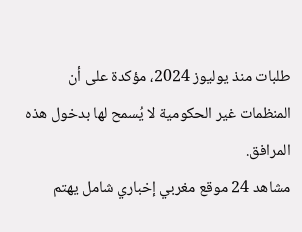طلبات منذ يوليوز 2024، مؤكدة على أن المنظمات غير الحكومية لا يُسمح لها بدخول هذه المرافق.
مشاهد 24 موقع مغربي إخباري شامل يهتم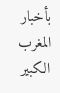بأخبار المغرب الكبير